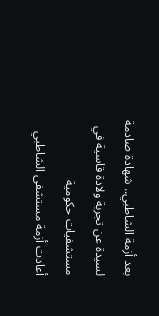بعد أزمة الشاطبي.. شهادة صادمة لسيدة عن تجربة ولادة قاسية في مستشفيات حكومية
أعادت أزمة مستشفى الشاطبي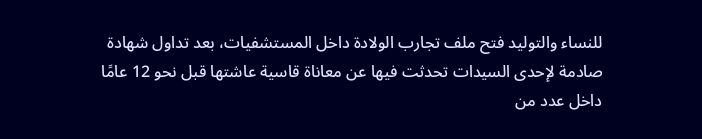للنساء والتوليد فتح ملف تجارب الولادة داخل المستشفيات، بعد تداول شهادة صادمة لإحدى السيدات تحدثت فيها عن معاناة قاسية عاشتها قبل نحو 12 عامًا داخل عدد من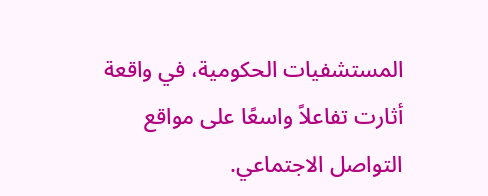المستشفيات الحكومية، في واقعة أثارت تفاعلاً واسعًا على مواقع التواصل الاجتماعي.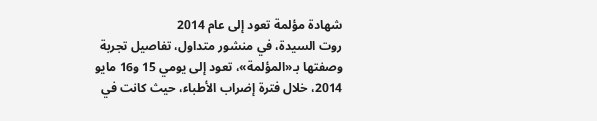شهادة مؤلمة تعود إلى عام 2014
روت السيدة، في منشور متداول، تفاصيل تجربة وصفتها بـ«المؤلمة»، تعود إلى يومي 15 و16 مايو 2014، خلال فترة إضراب الأطباء، حيث كانت في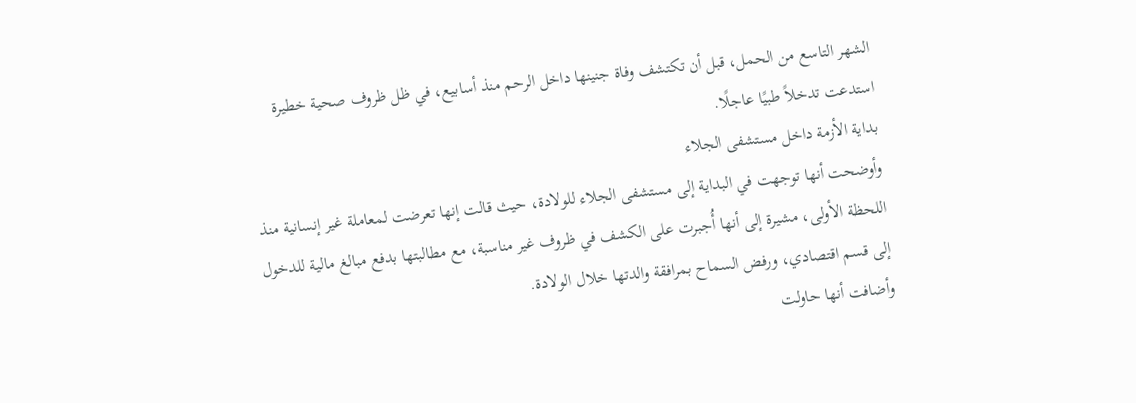الشهر التاسع من الحمل، قبل أن تكتشف وفاة جنينها داخل الرحم منذ أسابيع، في ظل ظروف صحية خطيرة استدعت تدخلاً طبيًا عاجلًا.
بداية الأزمة داخل مستشفى الجلاء
وأوضحت أنها توجهت في البداية إلى مستشفى الجلاء للولادة، حيث قالت إنها تعرضت لمعاملة غير إنسانية منذ اللحظة الأولى، مشيرة إلى أنها أُجبرت على الكشف في ظروف غير مناسبة، مع مطالبتها بدفع مبالغ مالية للدخول إلى قسم اقتصادي، ورفض السماح بمرافقة والدتها خلال الولادة.
وأضافت أنها حاولت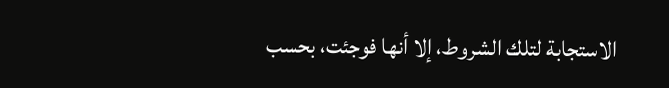الاستجابة لتلك الشروط، إلا أنها فوجئت، بحسب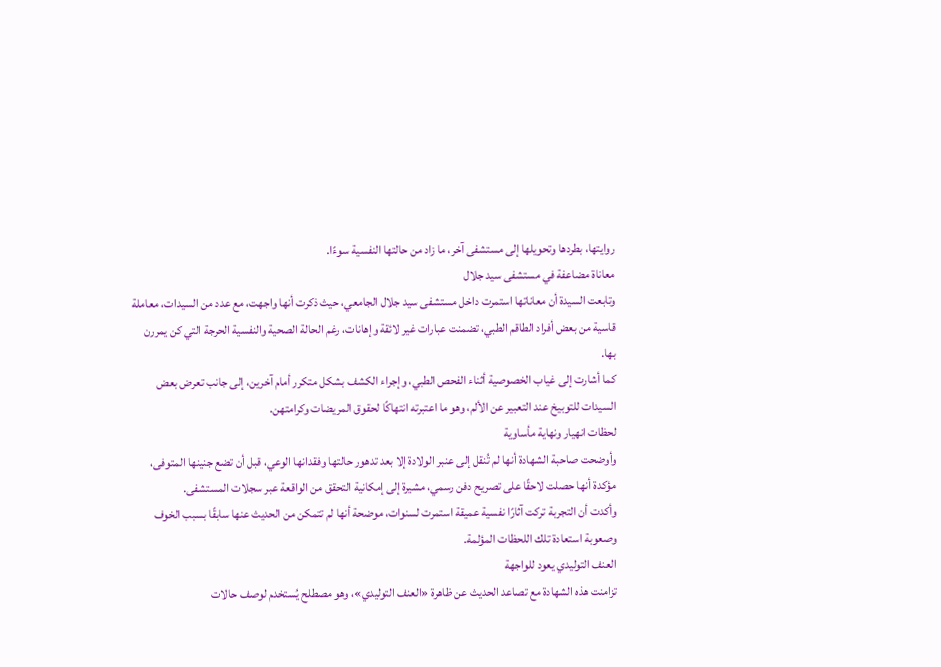روايتها، بطردها وتحويلها إلى مستشفى آخر، ما زاد من حالتها النفسية سوءًا.
معاناة مضاعفة في مستشفى سيد جلال
وتابعت السيدة أن معاناتها استمرت داخل مستشفى سيد جلال الجامعي، حيث ذكرت أنها واجهت، مع عدد من السيدات، معاملة قاسية من بعض أفراد الطاقم الطبي، تضمنت عبارات غير لائقة وإهانات، رغم الحالة الصحية والنفسية الحرجة التي كن يمررن بها.
كما أشارت إلى غياب الخصوصية أثناء الفحص الطبي، وإجراء الكشف بشكل متكرر أمام آخرين، إلى جانب تعرض بعض السيدات للتوبيخ عند التعبير عن الألم، وهو ما اعتبرته انتهاكًا لحقوق المريضات وكرامتهن.
لحظات انهيار ونهاية مأساوية
وأوضحت صاحبة الشهادة أنها لم تُنقل إلى عنبر الولادة إلا بعد تدهور حالتها وفقدانها الوعي، قبل أن تضع جنينها المتوفى، مؤكدة أنها حصلت لاحقًا على تصريح دفن رسمي، مشيرة إلى إمكانية التحقق من الواقعة عبر سجلات المستشفى.
وأكدت أن التجربة تركت آثارًا نفسية عميقة استمرت لسنوات، موضحة أنها لم تتمكن من الحديث عنها سابقًا بسبب الخوف وصعوبة استعادة تلك اللحظات المؤلمة.
العنف التوليدي يعود للواجهة
تزامنت هذه الشهادة مع تصاعد الحديث عن ظاهرة «العنف التوليدي»، وهو مصطلح يُستخدم لوصف حالات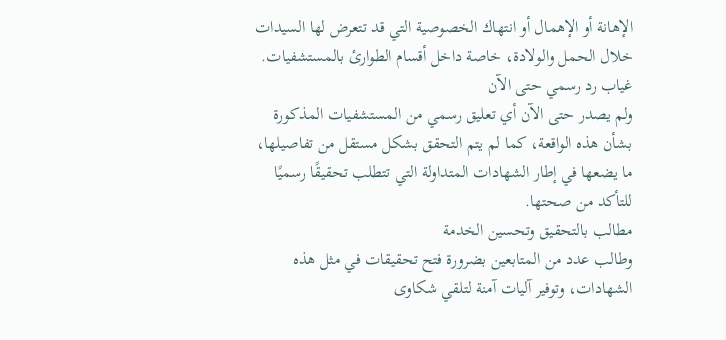الإهانة أو الإهمال أو انتهاك الخصوصية التي قد تتعرض لها السيدات خلال الحمل والولادة، خاصة داخل أقسام الطوارئ بالمستشفيات.
غياب رد رسمي حتى الآن
ولم يصدر حتى الآن أي تعليق رسمي من المستشفيات المذكورة بشأن هذه الواقعة، كما لم يتم التحقق بشكل مستقل من تفاصيلها، ما يضعها في إطار الشهادات المتداولة التي تتطلب تحقيقًا رسميًا للتأكد من صحتها.
مطالب بالتحقيق وتحسين الخدمة
وطالب عدد من المتابعين بضرورة فتح تحقيقات في مثل هذه الشهادات، وتوفير آليات آمنة لتلقي شكاوى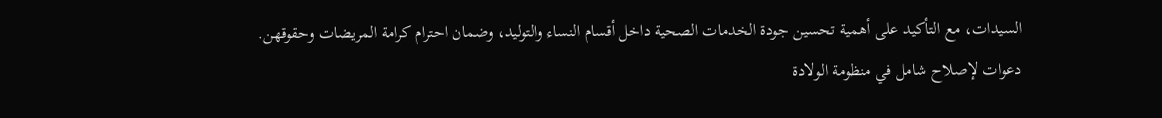السيدات، مع التأكيد على أهمية تحسين جودة الخدمات الصحية داخل أقسام النساء والتوليد، وضمان احترام كرامة المريضات وحقوقهن.
دعوات لإصلاح شامل في منظومة الولادة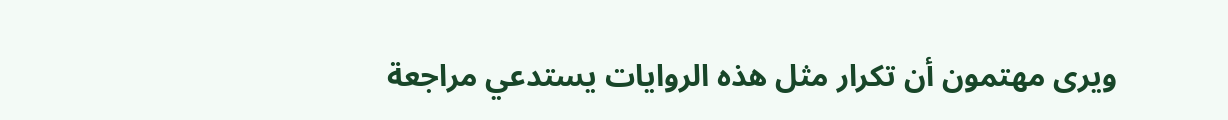ويرى مهتمون أن تكرار مثل هذه الروايات يستدعي مراجعة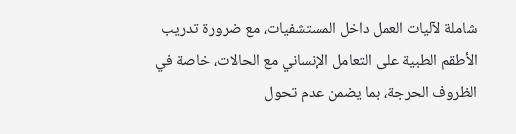شاملة لآليات العمل داخل المستشفيات، مع ضرورة تدريب الأطقم الطبية على التعامل الإنساني مع الحالات، خاصة في الظروف الحرجة، بما يضمن عدم تحول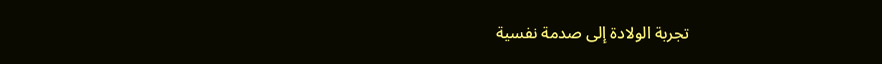تجربة الولادة إلى صدمة نفسية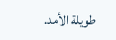طويلة الأمد.